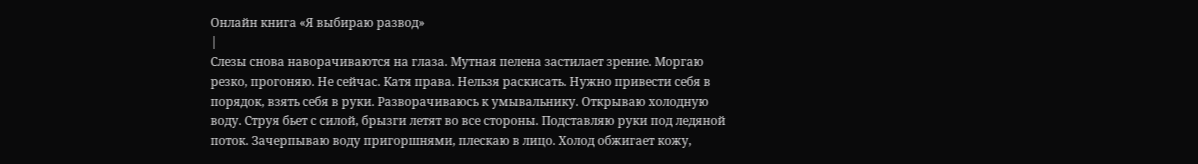Онлайн книга «Я выбираю развод»
|
Слезы снова наворачиваются на глаза. Мутная пелена застилает зрение. Моргаю резко, прогоняю. Не сейчас. Катя права. Нельзя раскисать. Нужно привести себя в порядок, взять себя в руки. Разворачиваюсь к умывальнику. Открываю холодную воду. Струя бьет с силой, брызги летят во все стороны. Подставляю руки под ледяной поток. Зачерпываю воду пригоршнями, плескаю в лицо. Холод обжигает кожу,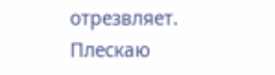отрезвляет. Плескаю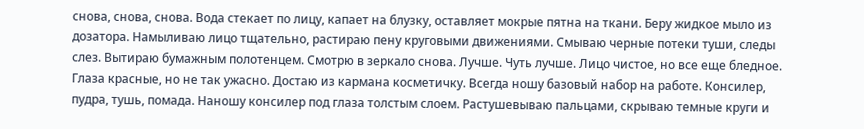снова, снова, снова. Вода стекает по лицу, капает на блузку, оставляет мокрые пятна на ткани. Беру жидкое мыло из дозатора. Намыливаю лицо тщательно, растираю пену круговыми движениями. Смываю черные потеки туши, следы слез. Вытираю бумажным полотенцем. Смотрю в зеркало снова. Лучше. Чуть лучше. Лицо чистое, но все еще бледное. Глаза красные, но не так ужасно. Достаю из кармана косметичку. Всегда ношу базовый набор на работе. Консилер, пудра, тушь, помада. Наношу консилер под глаза толстым слоем. Растушевываю пальцами, скрываю темные круги и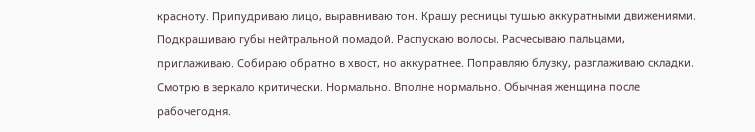красноту. Припудриваю лицо, выравниваю тон. Крашу ресницы тушью аккуратными движениями. Подкрашиваю губы нейтральной помадой. Распускаю волосы. Расчесываю пальцами, приглаживаю. Собираю обратно в хвост, но аккуратнее. Поправляю блузку, разглаживаю складки. Смотрю в зеркало критически. Нормально. Вполне нормально. Обычная женщина после рабочегодня.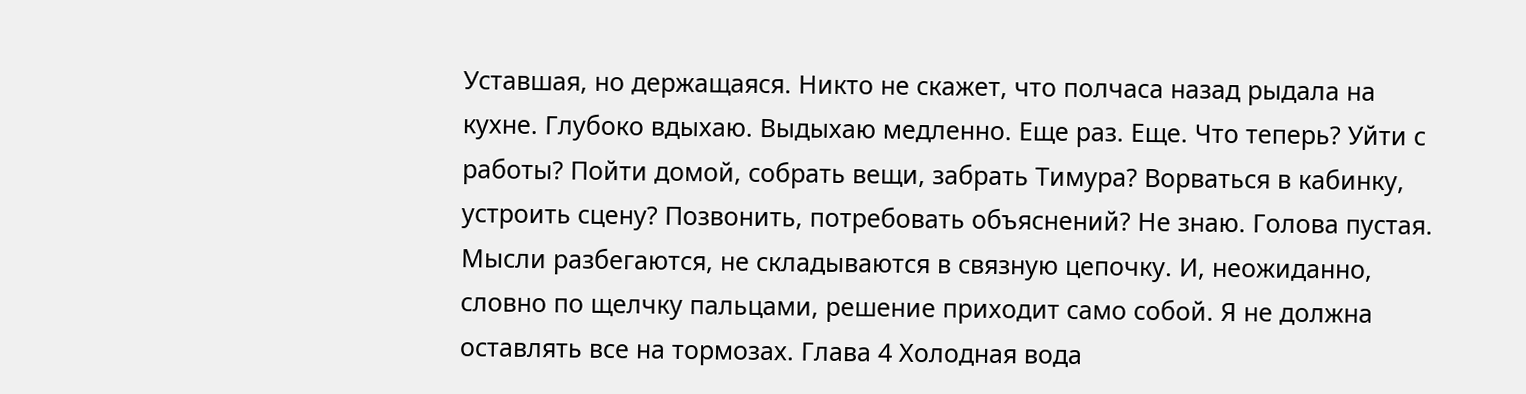Уставшая, но держащаяся. Никто не скажет, что полчаса назад рыдала на кухне. Глубоко вдыхаю. Выдыхаю медленно. Еще раз. Еще. Что теперь? Уйти с работы? Пойти домой, собрать вещи, забрать Тимура? Ворваться в кабинку, устроить сцену? Позвонить, потребовать объяснений? Не знаю. Голова пустая. Мысли разбегаются, не складываются в связную цепочку. И, неожиданно, словно по щелчку пальцами, решение приходит само собой. Я не должна оставлять все на тормозах. Глава 4 Холодная вода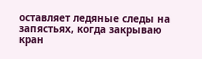оставляет ледяные следы на запястьях, когда закрываю кран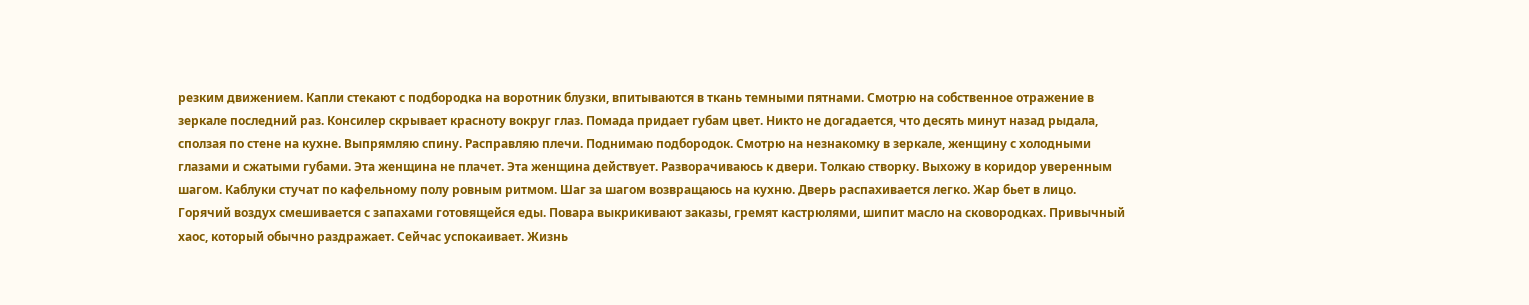резким движением. Капли стекают с подбородка на воротник блузки, впитываются в ткань темными пятнами. Смотрю на собственное отражение в зеркале последний раз. Консилер скрывает красноту вокруг глаз. Помада придает губам цвет. Никто не догадается, что десять минут назад рыдала, сползая по стене на кухне. Выпрямляю спину. Расправляю плечи. Поднимаю подбородок. Смотрю на незнакомку в зеркале, женщину с холодными глазами и сжатыми губами. Эта женщина не плачет. Эта женщина действует. Разворачиваюсь к двери. Толкаю створку. Выхожу в коридор уверенным шагом. Каблуки стучат по кафельному полу ровным ритмом. Шаг за шагом возвращаюсь на кухню. Дверь распахивается легко. Жар бьет в лицо. Горячий воздух смешивается с запахами готовящейся еды. Повара выкрикивают заказы, гремят кастрюлями, шипит масло на сковородках. Привычный хаос, который обычно раздражает. Сейчас успокаивает. Жизнь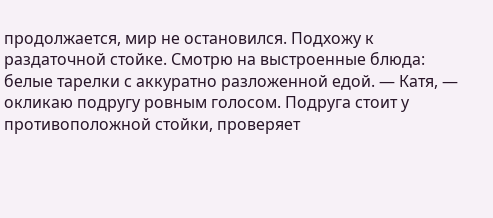продолжается, мир не остановился. Подхожу к раздаточной стойке. Смотрю на выстроенные блюда: белые тарелки с аккуратно разложенной едой. — Катя, — окликаю подругу ровным голосом. Подруга стоит у противоположной стойки, проверяет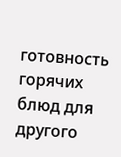готовность горячих блюд для другого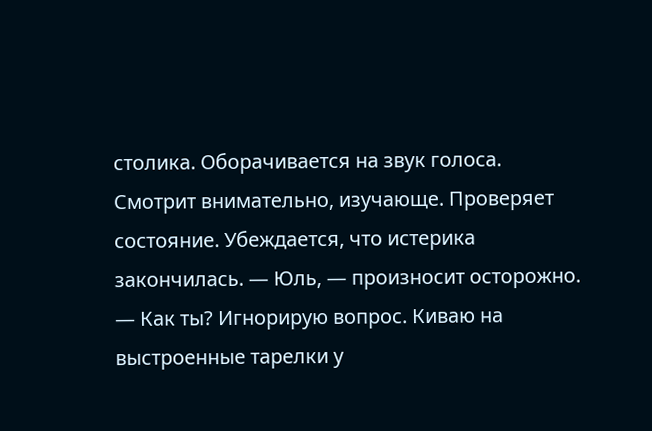столика. Оборачивается на звук голоса. Смотрит внимательно, изучающе. Проверяет состояние. Убеждается, что истерика закончилась. — Юль, — произносит осторожно. — Как ты? Игнорирую вопрос. Киваю на выстроенные тарелки у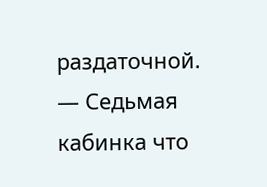раздаточной. — Седьмая кабинка что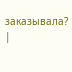заказывала? |